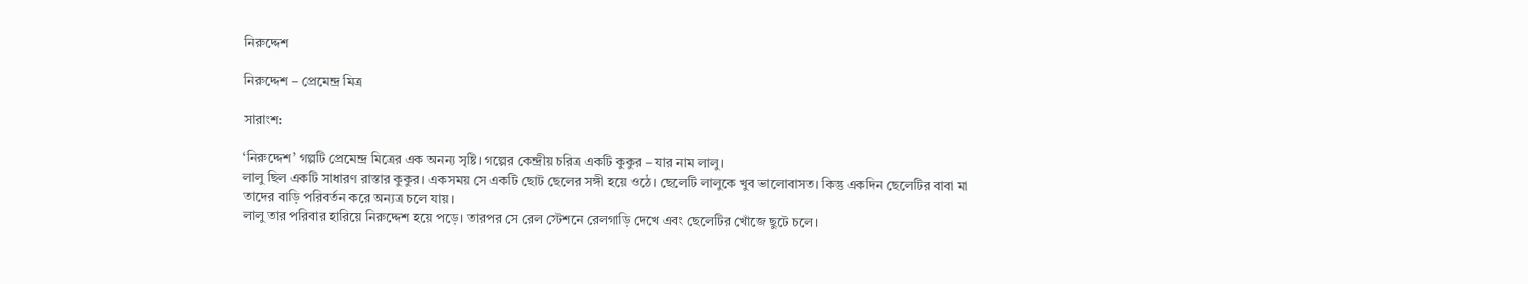নিরুদ্দেশ

নিরুদ্দেশ – প্রেমেন্দ্র মিত্র

সারাংশ:

‘নিরুদ্দেশ’ গল্পটি প্রেমেন্দ্র মিত্রের এক অনন্য সৃষ্টি। গল্পের কেন্দ্রীয় চরিত্র একটি কুকুর – যার নাম লালু।
লালু ছিল একটি সাধারণ রাস্তার কুকুর। একসময় সে একটি ছোট ছেলের সঙ্গী হয়ে ওঠে। ছেলেটি লালুকে খুব ভালোবাসত। কিন্তু একদিন ছেলেটির বাবা মা তাদের বাড়ি পরিবর্তন করে অন্যত্র চলে যায়।
লালু তার পরিবার হারিয়ে নিরুদ্দেশ হয়ে পড়ে। তারপর সে রেল স্টেশনে রেলগাড়ি দেখে এবং ছেলেটির খোঁজে ছুটে চলে।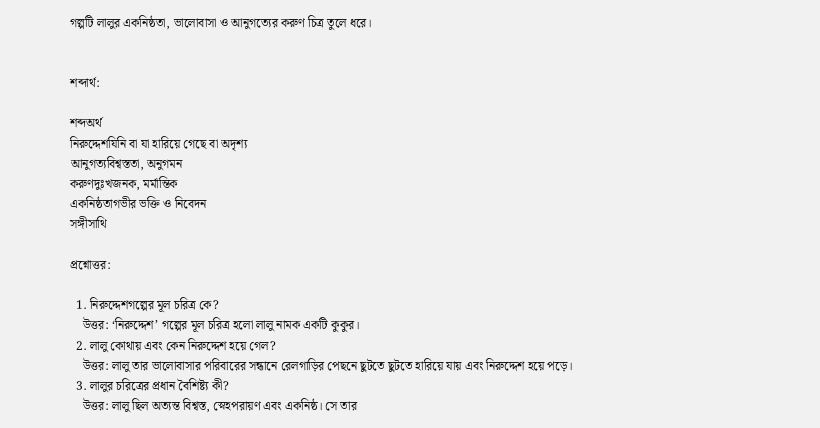গল্পটি লালুর একনিষ্ঠতা, ভালোবাসা ও আনুগত্যের করুণ চিত্র তুলে ধরে।


শব্দার্থ:

শব্দঅর্থ
নিরুদ্দেশযিনি বা যা হারিয়ে গেছে বা অদৃশ্য
আনুগত্যবিশ্বস্ততা, অনুগমন
করুণদুঃখজনক, মর্মান্তিক
একনিষ্ঠতাগভীর ভক্তি ও নিবেদন
সঙ্গীসাথি

প্রশ্নোত্তর:

  1. নিরুদ্দেশগল্পের মূল চরিত্র কে?
    উত্তর: ‘নিরুদ্দেশ’ গল্পের মূল চরিত্র হলো লালু নামক একটি কুকুর।
  2. লালু কোথায় এবং কেন নিরুদ্দেশ হয়ে গেল?
    উত্তর: লালু তার ভালোবাসার পরিবারের সন্ধানে রেলগাড়ির পেছনে ছুটতে ছুটতে হারিয়ে যায় এবং নিরুদ্দেশ হয়ে পড়ে।
  3. লালুর চরিত্রের প্রধান বৈশিষ্ট্য কী?
    উত্তর: লালু ছিল অত্যন্ত বিশ্বস্ত, স্নেহপরায়ণ এবং একনিষ্ঠ। সে তার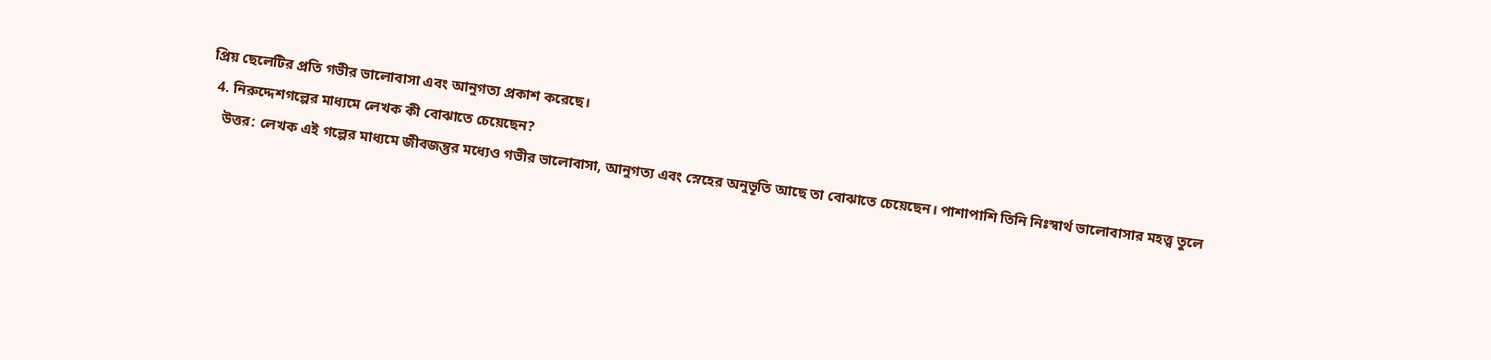প্রিয় ছেলেটির প্রতি গভীর ভালোবাসা এবং আনুগত্য প্রকাশ করেছে।
  4. নিরুদ্দেশগল্পের মাধ্যমে লেখক কী বোঝাতে চেয়েছেন?
    উত্তর: লেখক এই গল্পের মাধ্যমে জীবজন্তুর মধ্যেও গভীর ভালোবাসা, আনুগত্য এবং স্নেহের অনুভূতি আছে তা বোঝাতে চেয়েছেন। পাশাপাশি তিনি নিঃস্বার্থ ভালোবাসার মহত্ত্ব তুলে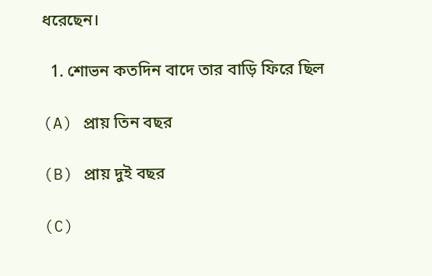ধরেছেন।

  1. শোভন কতদিন বাদে তার বাড়ি ফিরে ছিল

(A) প্রায় তিন বছর

(B) প্রায় দুই বছর

(C)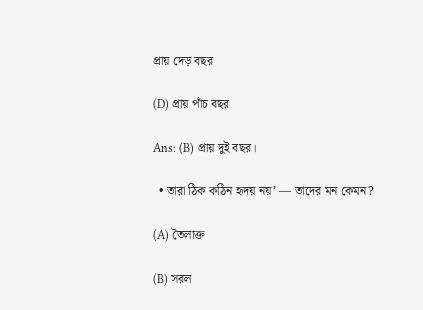প্রায় দেড় বছর

(D) প্রায় পাঁচ বছর

Ans: (B) প্রায় দুই বছর।

  • তারা ঠিক কঠিন হৃদয় নয়’ — তাদের মন কেমন?

(A) তৈলাক্ত

(B) সরল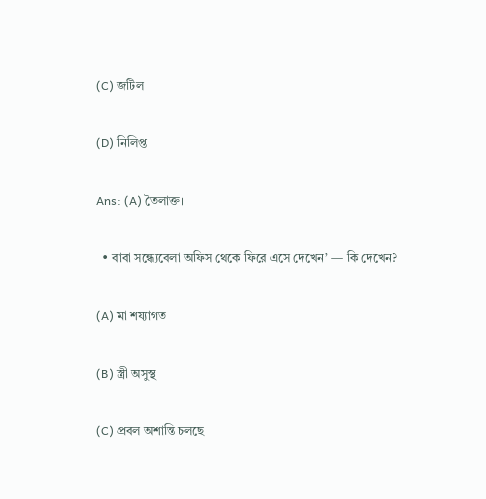(C) জটিল

(D) নিলিপ্ত

Ans: (A) তৈলাক্ত।

  • বাবা সন্ধ্যেবেলা অফিস থেকে ফিরে এসে দেখেন’ — কি দেখেন?

(A) মা শয্যাগত

(B) স্ত্রী অসুস্থ

(C) প্রবল অশান্তি চলছে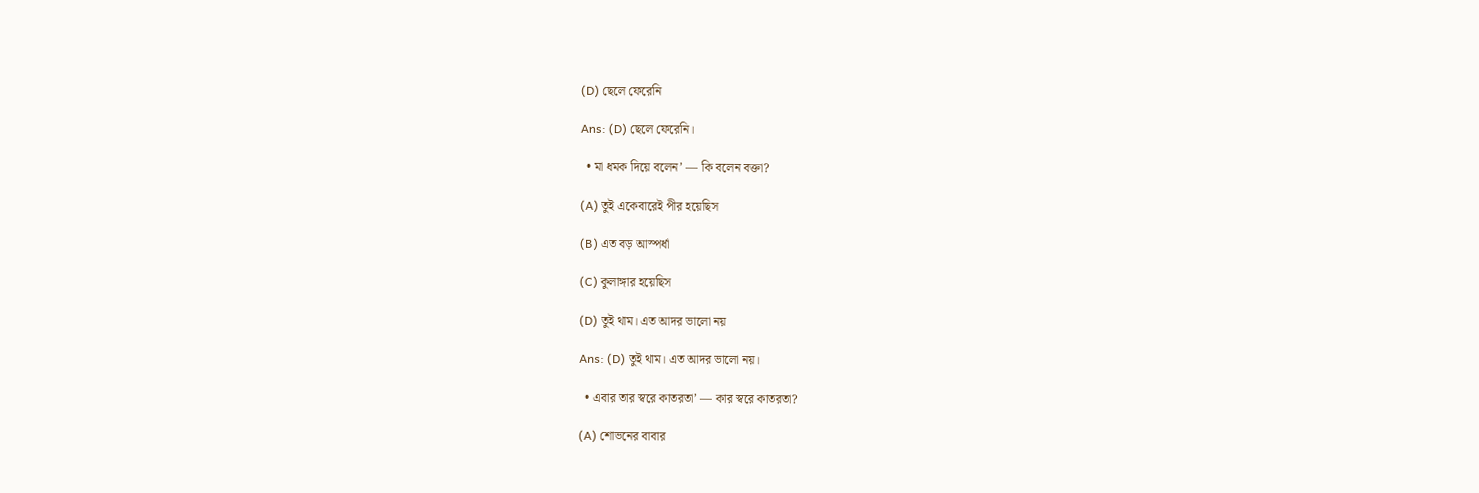(D) ছেলে ফেরেনি

Ans: (D) ছেলে ফেরেনি।

  • মা ধমক দিয়ে বলেন’ — কি বলেন বক্তা?

(A) তুই একেবারেই পীর হয়েছিস

(B) এত বড় আস্পর্ধা

(C) কুলাঙ্গার হয়েছিস

(D) তুই থাম। এত আদর ভালো নয়

Ans: (D) তুই থাম। এত আদর ভালো নয়।

  • এবার তার স্বরে কাতরতা’ — কার স্বরে কাতরতা?

(A) শোভনের বাবার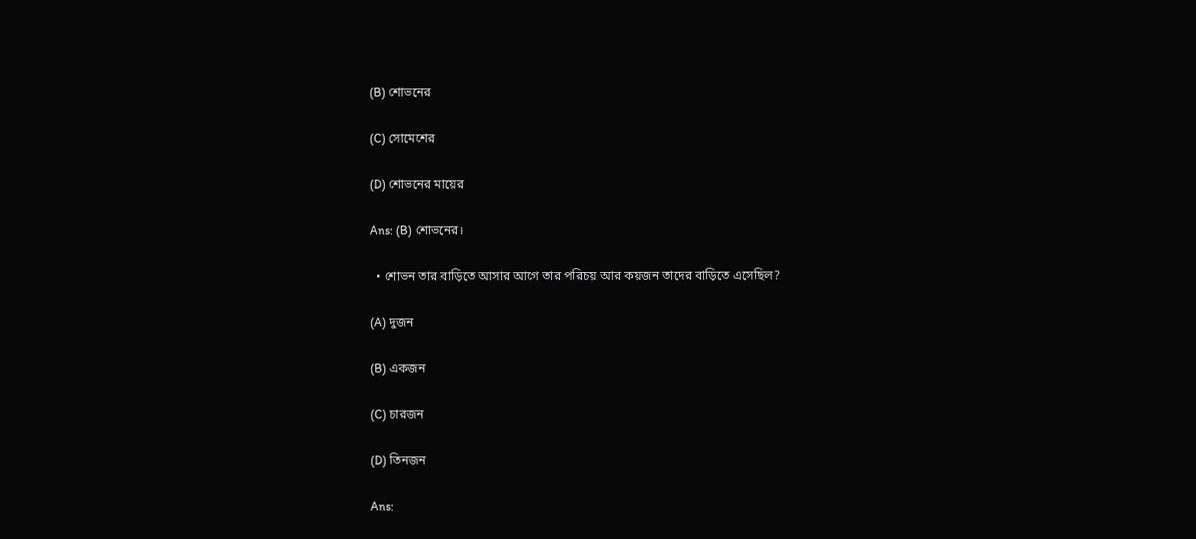(B) শোভনের

(C) সোমেশের

(D) শোভনের মায়ের

Ans: (B) শোভনের।

  • শোভন তার বাড়িতে আসার আগে তার পরিচয় আর কয়জন তাদের বাড়িতে এসেছিল?

(A) দুজন

(B) একজন

(C) চারজন

(D) তিনজন

Ans: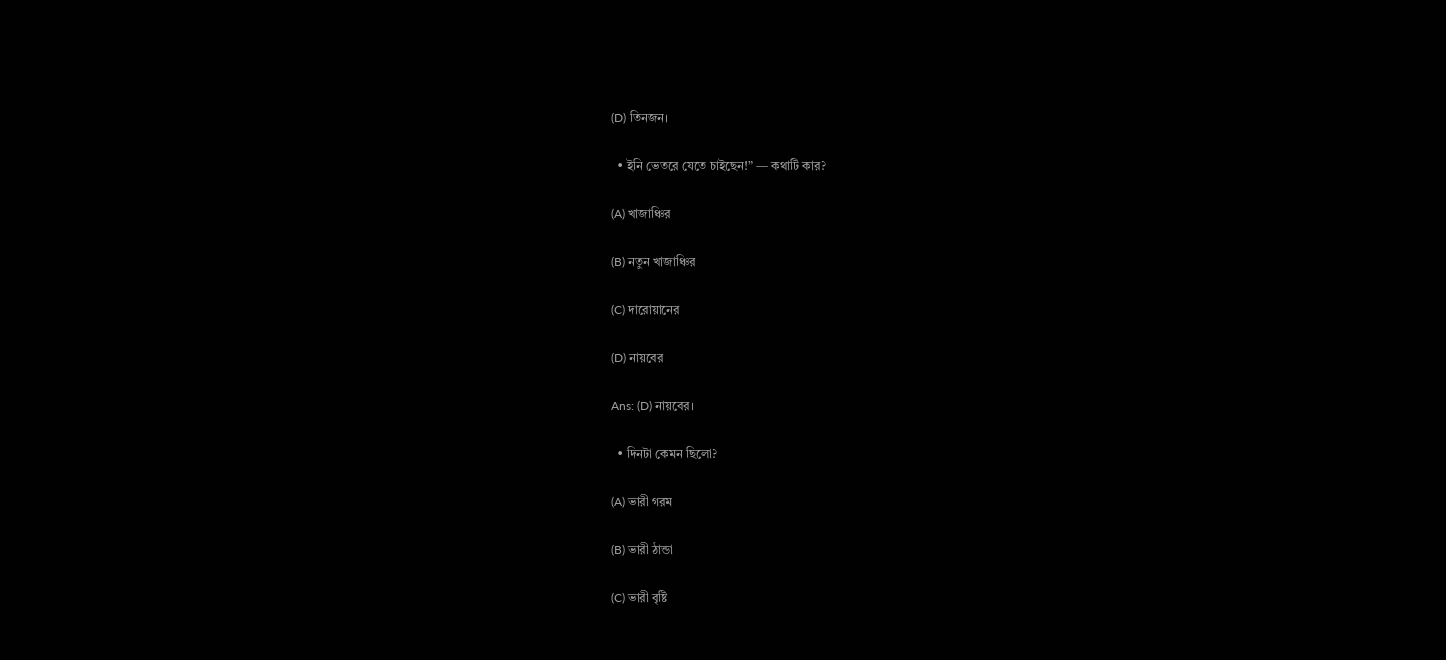(D) তিনজন।

  • ইনি ভেতরে যেতে চাইছেন!” — কথাটি কার?

(A) খাজাঞ্চির

(B) নতুন খাজাঞ্চির

(C) দারোয়ানের

(D) নায়বের

Ans: (D) নায়বের।

  • দিনটা কেমন ছিলো?

(A) ভারী গরম

(B) ভারী ঠান্ডা

(C) ভারী বৃষ্টি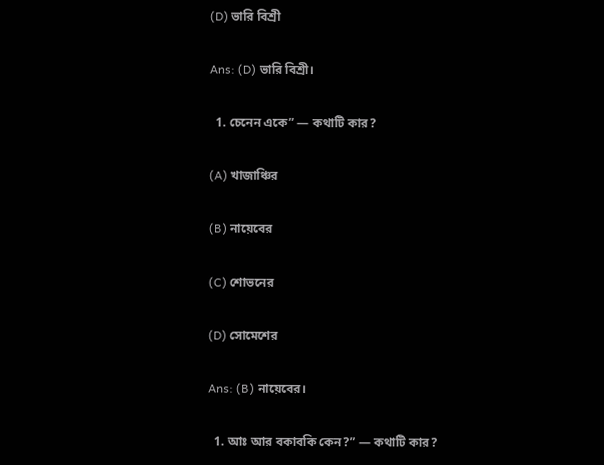(D) ভারি বিশ্রী

Ans: (D) ভারি বিশ্রী।

  1. চেনেন একে” — কথাটি কার?

(A) খাজাঞ্চির

(B) নায়েবের

(C) শোভনের

(D) সোমেশের

Ans: (B) নায়েবের।

  1. আঃ আর বকাবকি কেন?” — কথাটি কার?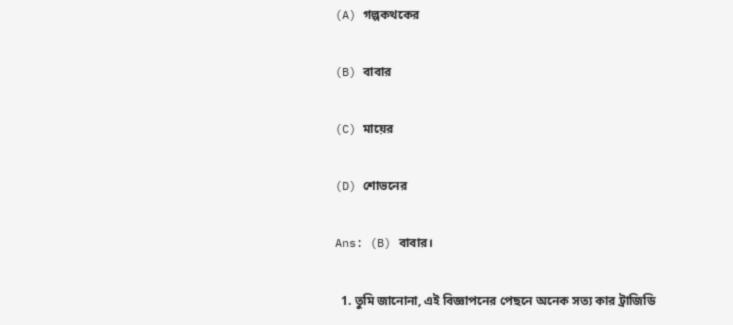(A) গল্পকথকের

(B) বাবার

(C) মায়ের

(D) শোভনের

Ans: (B) বাবার।

  1. তুমি জানোনা, এই বিজ্ঞাপনের পেছনে অনেক সত্য কার ট্রাজিডি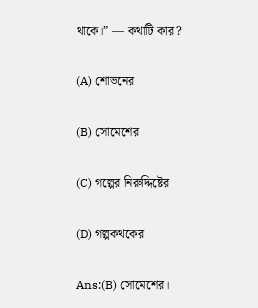থাকে।” — কথাটি কার?

(A) শোভনের

(B) সোমেশের

(C) গল্পের নিরুদ্দিষ্টের

(D) গল্পকথকের

Ans:(B) সোমেশের।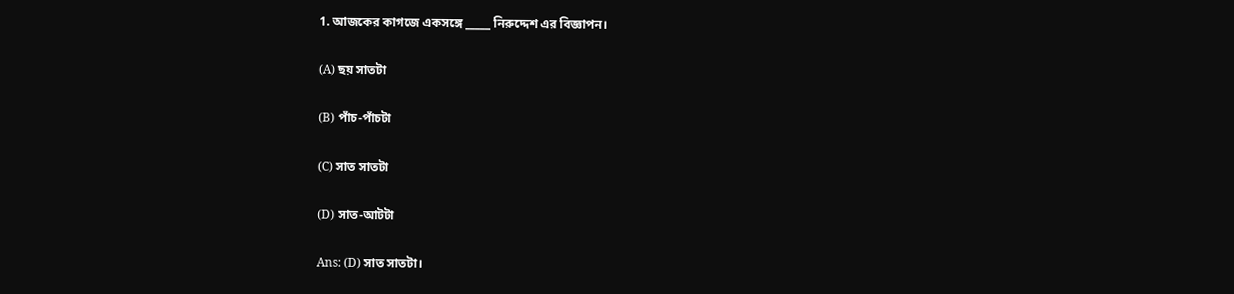1. আজকের কাগজে একসঙ্গে _____ নিরুদ্দেশ এর বিজ্ঞাপন।

(A) ছয় সাতটা

(B) পাঁচ-পাঁচটা

(C) সাত সাতটা

(D) সাত-আটটা

Ans: (D) সাত সাতটা।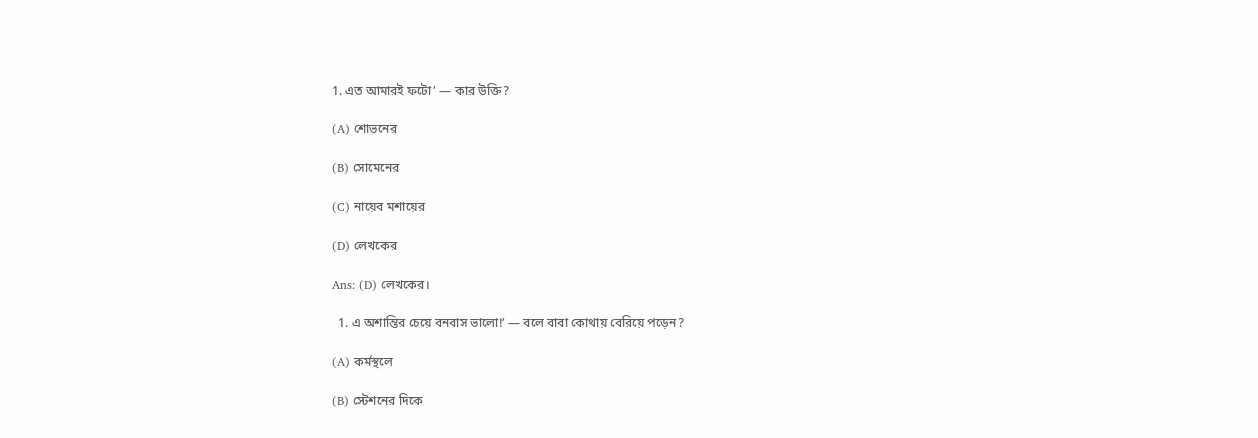1. এত আমারই ফটো’ — কার উক্তি?

(A) শোভনের

(B) সোমেনের

(C) নায়েব মশায়ের

(D) লেখকের

Ans: (D) লেখকের।

  1. এ অশান্তির চেয়ে বনবাস ভালো!’ — বলে বাবা কোথায় বেরিয়ে পড়েন?

(A) কর্মস্থলে

(B) স্টেশনের দিকে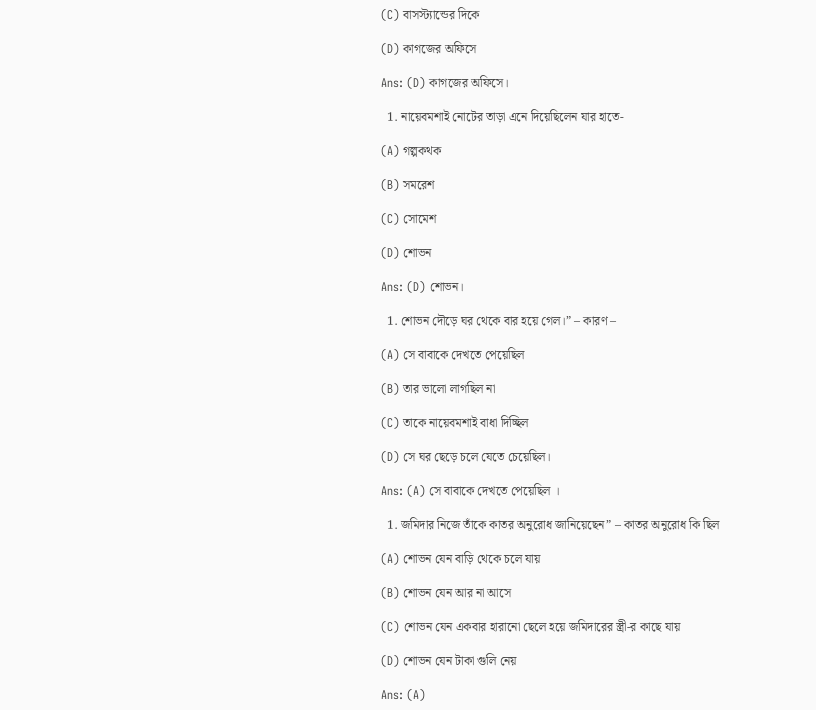(C) বাসস্ট্যান্ডের দিকে

(D) কাগজের অফিসে

Ans: (D) কাগজের অফিসে।

  1. নায়েবমশাই নোটের তাড়া এনে দিয়েছিলেন যার হাতে-

(A) গল্পকথক

(B) সমরেশ

(C) সোমেশ

(D) শোভন

Ans: (D) শোভন।

  1. শোভন দৌড়ে ঘর থেকে বার হয়ে গেল।” – কারণ –

(A) সে বাবাকে দেখতে পেয়েছিল

(B) তার ভালো লাগছিল না

(C) তাকে নায়েবমশাই বাধা দিচ্ছিল

(D) সে ঘর ছেড়ে চলে যেতে চেয়েছিল।

Ans: (A) সে বাবাকে দেখতে পেয়েছিল ।

  1. জমিদার নিজে তাঁকে কাতর অনুরোধ জানিয়েছেন” – কাতর অনুরোধ কি ছিল

(A) শোভন যেন বাড়ি থেকে চলে যায়

(B) শোভন যেন আর না আসে

(C) শোভন যেন একবার হারানো ছেলে হয়ে জমিদারের স্ত্রী-র কাছে যায়

(D) শোভন যেন টাকা গুলি নেয়

Ans: (A)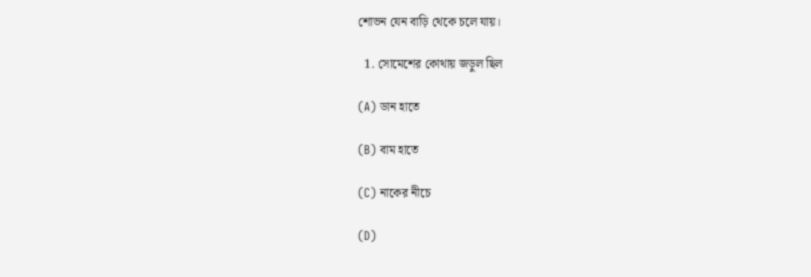শোভন যেন বাড়ি থেকে চলে যায়।

  1. সোমেশের কোথায় জড়ুল ছিল

(A) ডান হাতে

(B) বাম হাতে

(C) নাকের নীচে

(D)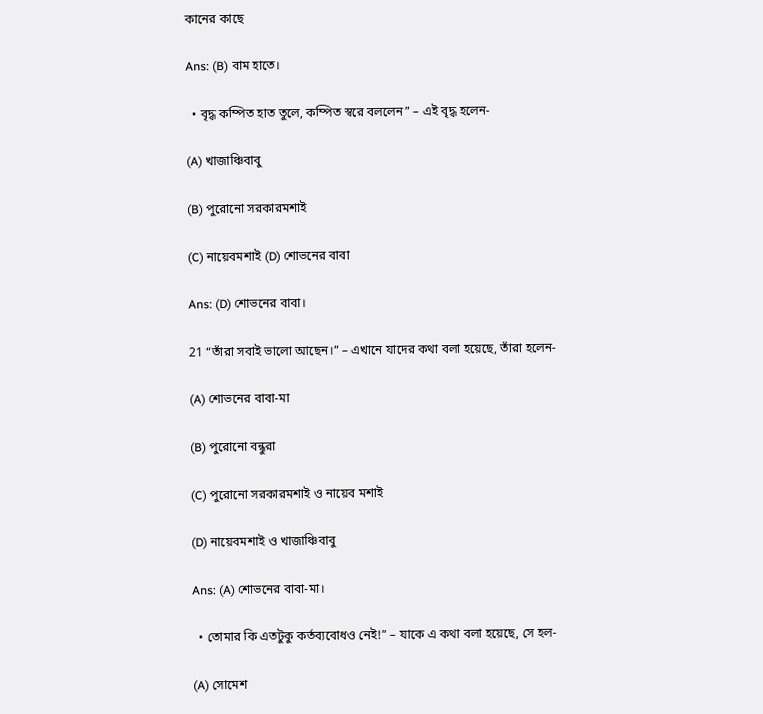কানের কাছে

Ans: (B) বাম হাতে।

  • বৃদ্ধ কম্পিত হাত তুলে, কম্পিত স্বরে বললেন” – এই বৃদ্ধ হলেন-

(A) খাজাঞ্চিবাবু

(B) পুরোনো সরকারমশাই

(C) নায়েবমশাই (D) শোভনের বাবা

Ans: (D) শোভনের বাবা।

21 “তাঁরা সবাই ভালো আছেন।” – এখানে যাদের কথা বলা হয়েছে, তাঁরা হলেন-

(A) শোভনের বাবা-মা

(B) পুরোনো বন্ধুরা

(C) পুরোনো সরকারমশাই ও নায়েব মশাই

(D) নায়েবমশাই ও খাজাঞ্চিবাবু

Ans: (A) শোভনের বাবা-মা।

  • তোমার কি এতটুকু কর্তব্যবোধও নেই!” – যাকে এ কথা বলা হয়েছে, সে হল-

(A) সোমেশ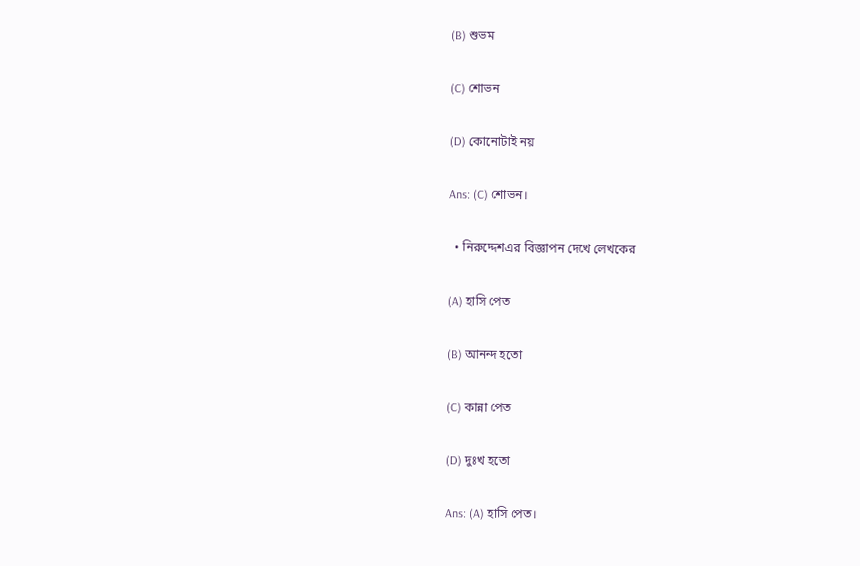(B) শুভম

(C) শোভন

(D) কোনোটাই নয়

Ans: (C) শোভন।

  • নিরুদ্দেশএর বিজ্ঞাপন দেখে লেখকের

(A) হাসি পেত

(B) আনন্দ হতো

(C) কান্না পেত

(D) দুঃখ হতো

Ans: (A) হাসি পেত।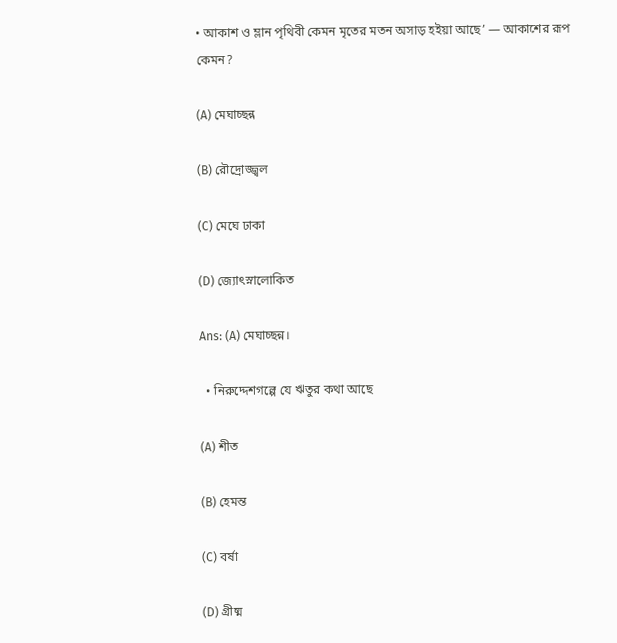• আকাশ ও ম্লান পৃথিবী কেমন মৃতের মতন অসাড় হইয়া আছে’ — আকাশের রূপ কেমন?

(A) মেঘাচ্ছন্ন

(B) রৌদ্রোজ্জ্বল

(C) মেঘে ঢাকা

(D) জ্যোৎস্নালোকিত

Ans: (A) মেঘাচ্ছন্ন।

  • নিরুদ্দেশগল্পে যে ঋতুর কথা আছে

(A) শীত

(B) হেমন্ত

(C) বর্ষা

(D) গ্রীষ্ম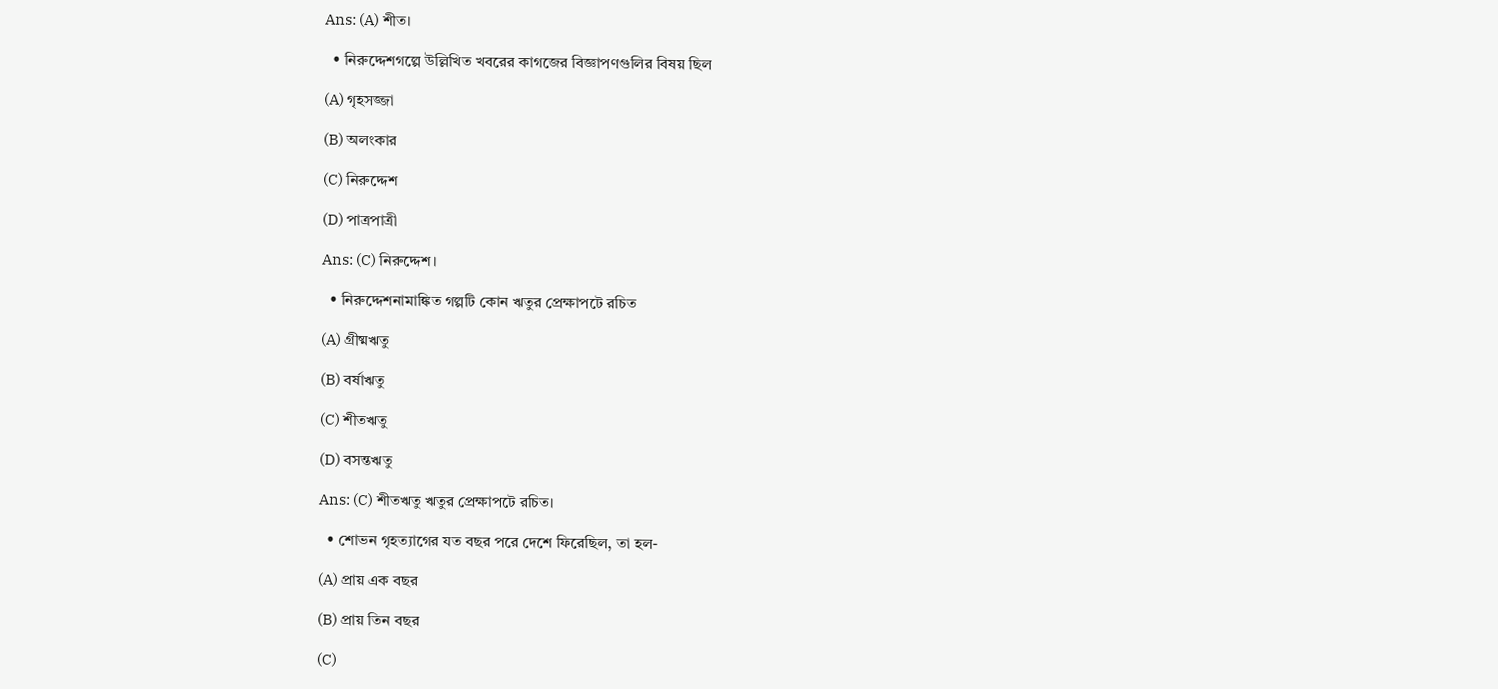Ans: (A) শীত।

  • নিরুদ্দেশগল্পে উল্লিখিত খবরের কাগজের বিজ্ঞাপণগুলির বিষয় ছিল

(A) গৃহসজ্জা

(B) অলংকার

(C) নিরুদ্দেশ

(D) পাত্রপাত্রী

Ans: (C) নিরুদ্দেশ।

  • নিরুদ্দেশনামাঙ্কিত গল্পটি কোন ঋতুর প্রেক্ষাপটে রচিত

(A) গ্রীষ্মঋতু

(B) বর্ষাঋতু

(C) শীতঋতু

(D) বসন্তঋতু

Ans: (C) শীতঋতু ঋতুর প্রেক্ষাপটে রচিত।

  • শোভন গৃহত্যাগের যত বছর পরে দেশে ফিরেছিল, তা হল-

(A) প্রায় এক বছর

(B) প্রায় তিন বছর

(C)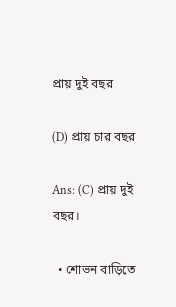প্রায় দুই বছর

(D) প্রায় চার বছর

Ans: (C) প্রায় দুই বছর।

  • শোভন বাড়িতে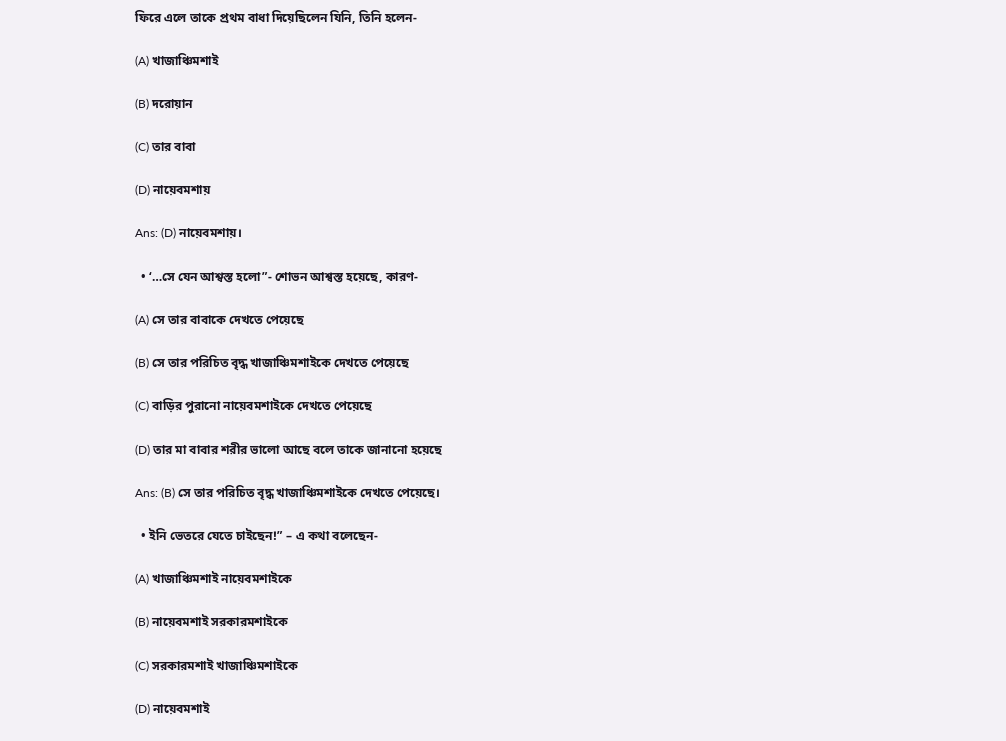ফিরে এলে তাকে প্রথম বাধা দিয়েছিলেন যিনি, তিনি হলেন-

(A) খাজাঞ্চিমশাই

(B) দরোয়ান

(C) তার বাবা

(D) নায়েবমশায়

Ans: (D) নায়েবমশায়।

  • ‘…সে যেন আশ্বস্ত হলো”- শোভন আশ্বস্ত হয়েছে, কারণ-

(A) সে তার বাবাকে দেখতে পেয়েছে

(B) সে তার পরিচিত বৃদ্ধ খাজাঞ্চিমশাইকে দেখতে পেয়েছে

(C) বাড়ির পুরানো নায়েবমশাইকে দেখতে পেয়েছে

(D) তার মা বাবার শরীর ভালো আছে বলে তাকে জানানো হয়েছে

Ans: (B) সে তার পরিচিত বৃদ্ধ খাজাঞ্চিমশাইকে দেখতে পেয়েছে।

  • ইনি ভেতরে যেতে চাইছেন!” – এ কথা বলেছেন-

(A) খাজাঞ্চিমশাই নায়েবমশাইকে

(B) নায়েবমশাই সরকারমশাইকে

(C) সরকারমশাই খাজাঞ্চিমশাইকে

(D) নায়েবমশাই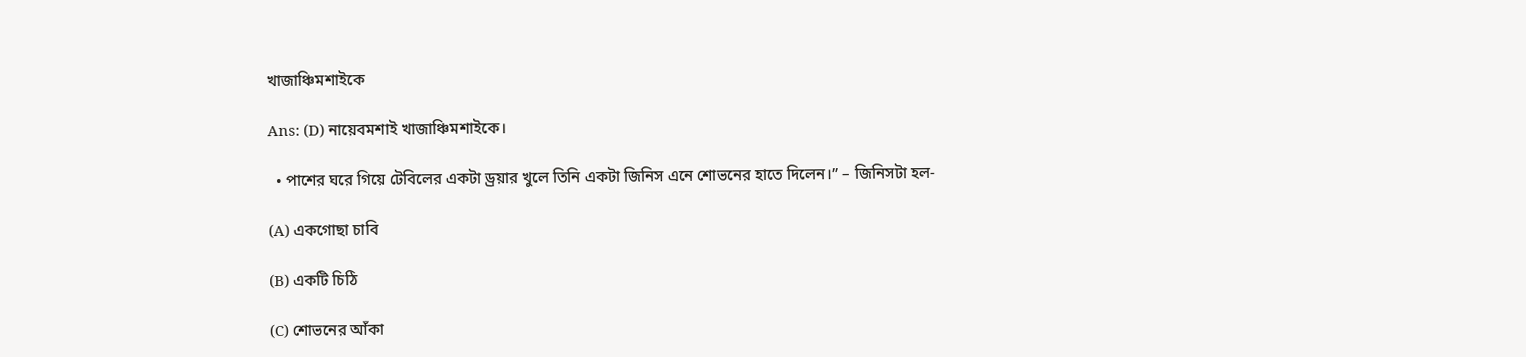খাজাঞ্চিমশাইকে

Ans: (D) নায়েবমশাই খাজাঞ্চিমশাইকে।

  • পাশের ঘরে গিয়ে টেবিলের একটা ড্রয়ার খুলে তিনি একটা জিনিস এনে শোভনের হাতে দিলেন।” – জিনিসটা হল-

(A) একগোছা চাবি

(B) একটি চিঠি

(C) শোভনের আঁকা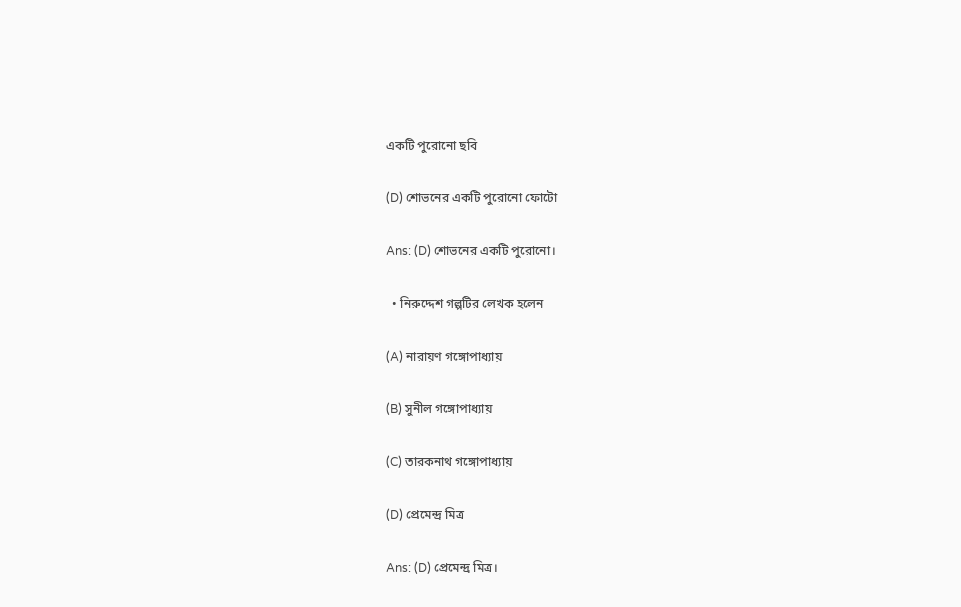একটি পুরোনো ছবি

(D) শোভনের একটি পুরোনো ফোটো

Ans: (D) শোভনের একটি পুরোনো।

  • নিরুদ্দেশ গল্পটির লেখক হলেন

(A) নারায়ণ গঙ্গোপাধ্যায়

(B) সুনীল গঙ্গোপাধ্যায়

(C) তারকনাথ গঙ্গোপাধ্যায়

(D) প্রেমেন্দ্র মিত্র

Ans: (D) প্রেমেন্দ্র মিত্র।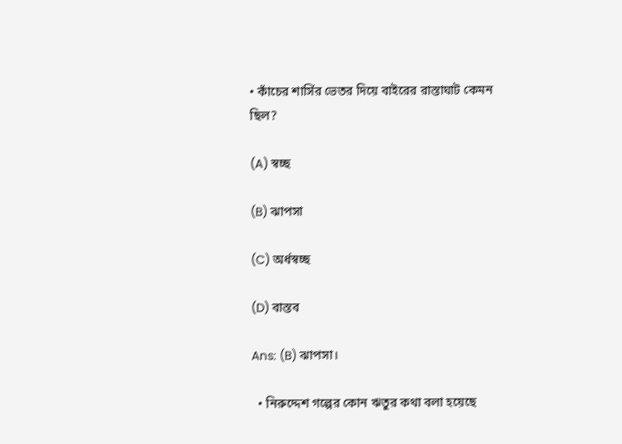• কাঁচের শার্সির ভেতর দিয়ে বাইরের রাস্তাঘাট কেমন ছিল?

(A) স্বচ্ছ

(B) ঝাপসা

(C) অর্ধস্বচ্ছ

(D) বাস্তব

Ans: (B) ঝাপসা।

  • নিরুদ্দেশ গল্পের কোন ঋতুর কথা বলা হয়েছে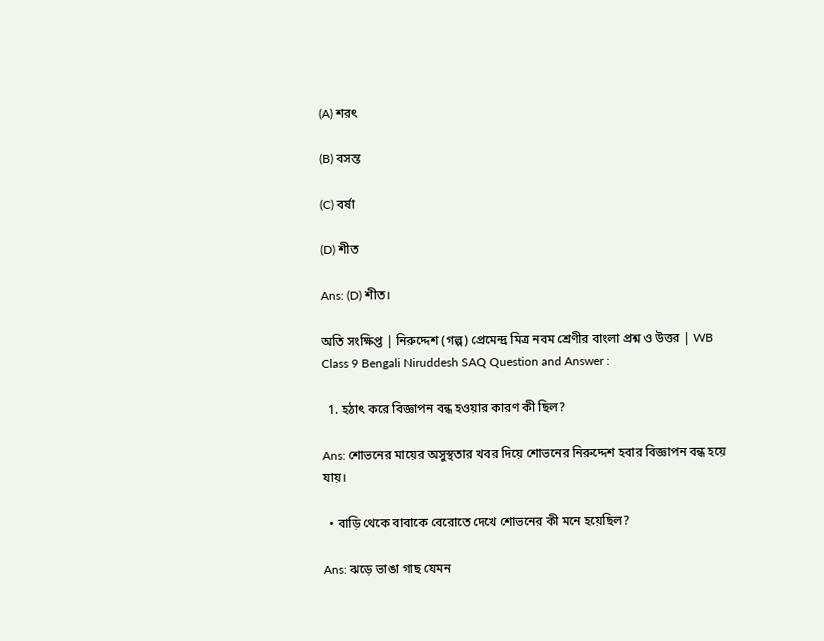(A) শরৎ

(B) বসন্ত

(C) বর্ষা

(D) শীত

Ans: (D) শীত।

অতি সংক্ষিপ্ত | নিরুদ্দেশ (গল্প) প্রেমেন্দ্র মিত্র নবম শ্রেণীর বাংলা প্রশ্ন ও উত্তর | WB Class 9 Bengali Niruddesh SAQ Question and Answer :

  1. হঠাৎ করে বিজ্ঞাপন বন্ধ হওয়ার কারণ কী ছিল?

Ans: শোভনের মায়ের অসুস্থতার খবর দিয়ে শোভনের নিরুদ্দেশ হবার বিজ্ঞাপন বন্ধ হয়ে যায়।

  • বাড়ি থেকে বাবাকে বেরোতে দেখে শোভনের কী মনে হয়েছিল?

Ans: ঝড়ে ভাঙা গাছ যেমন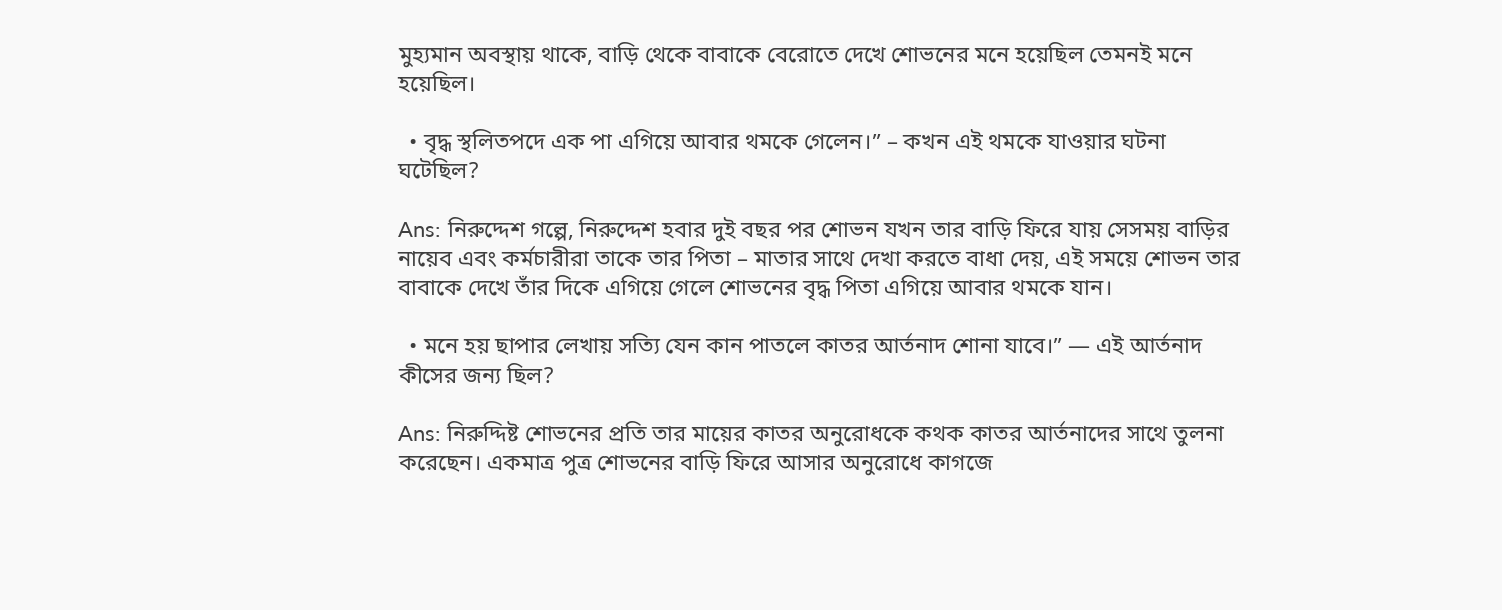মুহ্যমান অবস্থায় থাকে, বাড়ি থেকে বাবাকে বেরোতে দেখে শোভনের মনে হয়েছিল তেমনই মনে হয়েছিল।

  • বৃদ্ধ স্থলিতপদে এক পা এগিয়ে আবার থমকে গেলেন।” – কখন এই থমকে যাওয়ার ঘটনা ঘটেছিল?

Ans: নিরুদ্দেশ গল্পে, নিরুদ্দেশ হবার দুই বছর পর শোভন যখন তার বাড়ি ফিরে যায় সেসময় বাড়ির নায়েব এবং কর্মচারীরা তাকে তার পিতা – মাতার সাথে দেখা করতে বাধা দেয়, এই সময়ে শোভন তার বাবাকে দেখে তাঁর দিকে এগিয়ে গেলে শোভনের বৃদ্ধ পিতা এগিয়ে আবার থমকে যান।

  • মনে হয় ছাপার লেখায় সত্যি যেন কান পাতলে কাতর আর্তনাদ শোনা যাবে।” — এই আর্তনাদ কীসের জন্য ছিল?

Ans: নিরুদ্দিষ্ট শোভনের প্রতি তার মায়ের কাতর অনুরোধকে কথক কাতর আর্তনাদের সাথে তুলনা করেছেন। একমাত্র পুত্র শোভনের বাড়ি ফিরে আসার অনুরোধে কাগজে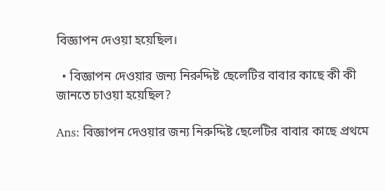বিজ্ঞাপন দেওয়া হয়েছিল।

  • বিজ্ঞাপন দেওয়ার জন্য নিরুদ্দিষ্ট ছেলেটির বাবার কাছে কী কী জানতে চাওয়া হয়েছিল?

Ans: বিজ্ঞাপন দেওয়ার জন্য নিরুদ্দিষ্ট ছেলেটির বাবার কাছে প্রথমে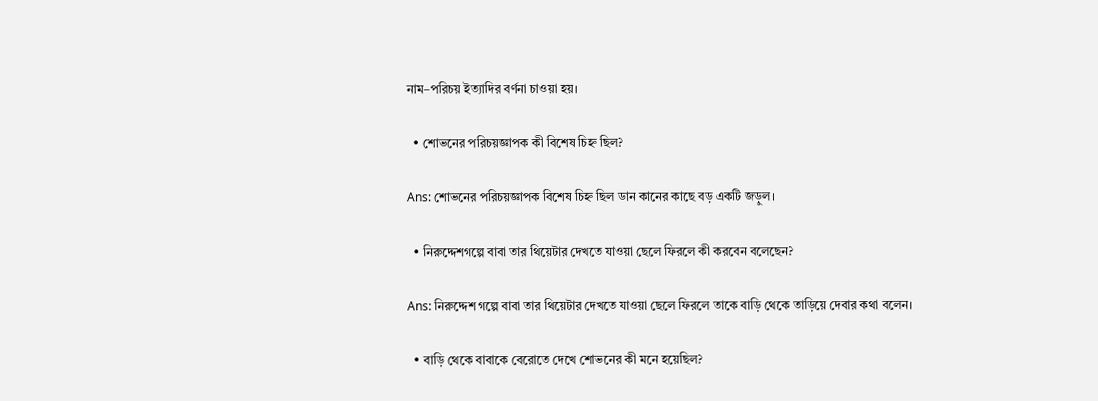নাম–পরিচয় ইত্যাদির বর্ণনা চাওয়া হয়।

  • শোভনের পরিচয়জ্ঞাপক কী বিশেষ চিহ্ন ছিল?

Ans: শোভনের পরিচয়জ্ঞাপক বিশেষ চিহ্ন ছিল ডান কানের কাছে বড় একটি জড়ুল।

  • নিরুদ্দেশগল্পে বাবা তার থিয়েটার দেখতে যাওয়া ছেলে ফিরলে কী করবেন বলেছেন?

Ans: নিরুদ্দেশ গল্পে বাবা তার থিয়েটার দেখতে যাওয়া ছেলে ফিরলে তাকে বাড়ি থেকে তাড়িয়ে দেবার কথা বলেন।

  • বাড়ি থেকে বাবাকে বেরোতে দেখে শোভনের কী মনে হয়েছিল?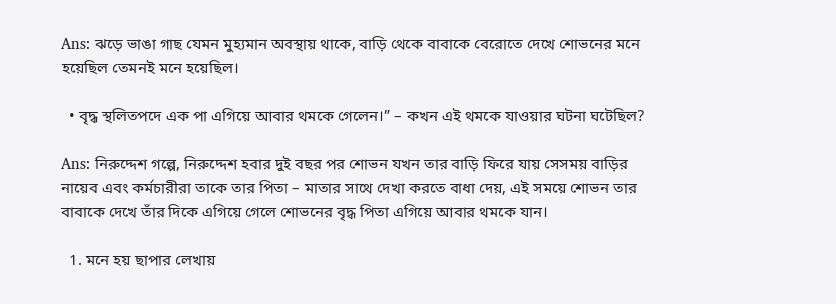Ans: ঝড়ে ভাঙা গাছ যেমন মুহ্যমান অবস্থায় থাকে, বাড়ি থেকে বাবাকে বেরোতে দেখে শোভনের মনে হয়েছিল তেমনই মনে হয়েছিল।

  • বৃদ্ধ স্থলিতপদে এক পা এগিয়ে আবার থমকে গেলেন।” – কখন এই থমকে যাওয়ার ঘটনা ঘটেছিল?

Ans: নিরুদ্দেশ গল্পে, নিরুদ্দেশ হবার দুই বছর পর শোভন যখন তার বাড়ি ফিরে যায় সেসময় বাড়ির নায়েব এবং কর্মচারীরা তাকে তার পিতা – মাতার সাথে দেখা করতে বাধা দেয়, এই সময়ে শোভন তার বাবাকে দেখে তাঁর দিকে এগিয়ে গেলে শোভনের বৃদ্ধ পিতা এগিয়ে আবার থমকে যান।

  1. মনে হয় ছাপার লেখায়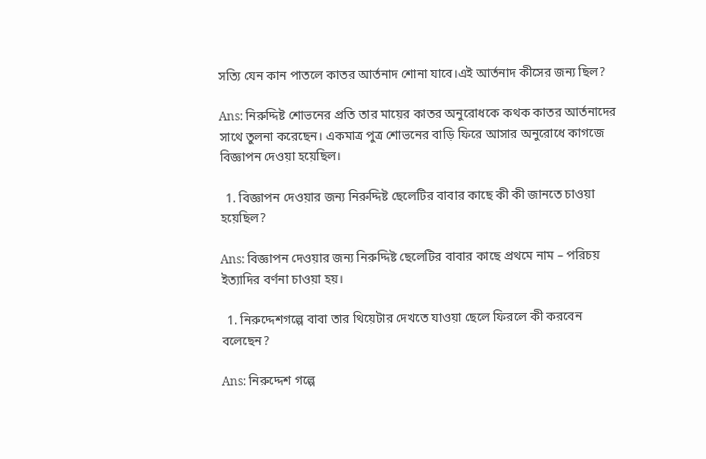সত্যি যেন কান পাতলে কাতর আর্তনাদ শোনা যাবে।এই আর্তনাদ কীসের জন্য ছিল?

Ans: নিরুদ্দিষ্ট শোভনের প্রতি তার মায়ের কাতর অনুরোধকে কথক কাতর আর্তনাদের সাথে তুলনা করেছেন। একমাত্র পুত্র শোভনের বাড়ি ফিরে আসার অনুরোধে কাগজে বিজ্ঞাপন দেওয়া হয়েছিল।

  1. বিজ্ঞাপন দেওয়ার জন্য নিরুদ্দিষ্ট ছেলেটির বাবার কাছে কী কী জানতে চাওয়া হয়েছিল?

Ans: বিজ্ঞাপন দেওয়ার জন্য নিরুদ্দিষ্ট ছেলেটির বাবার কাছে প্রথমে নাম – পরিচয় ইত্যাদির বর্ণনা চাওয়া হয়।

  1. নিরুদ্দেশগল্পে বাবা তার থিয়েটার দেখতে যাওয়া ছেলে ফিরলে কী করবেন বলেছেন?

Ans: নিরুদ্দেশ গল্পে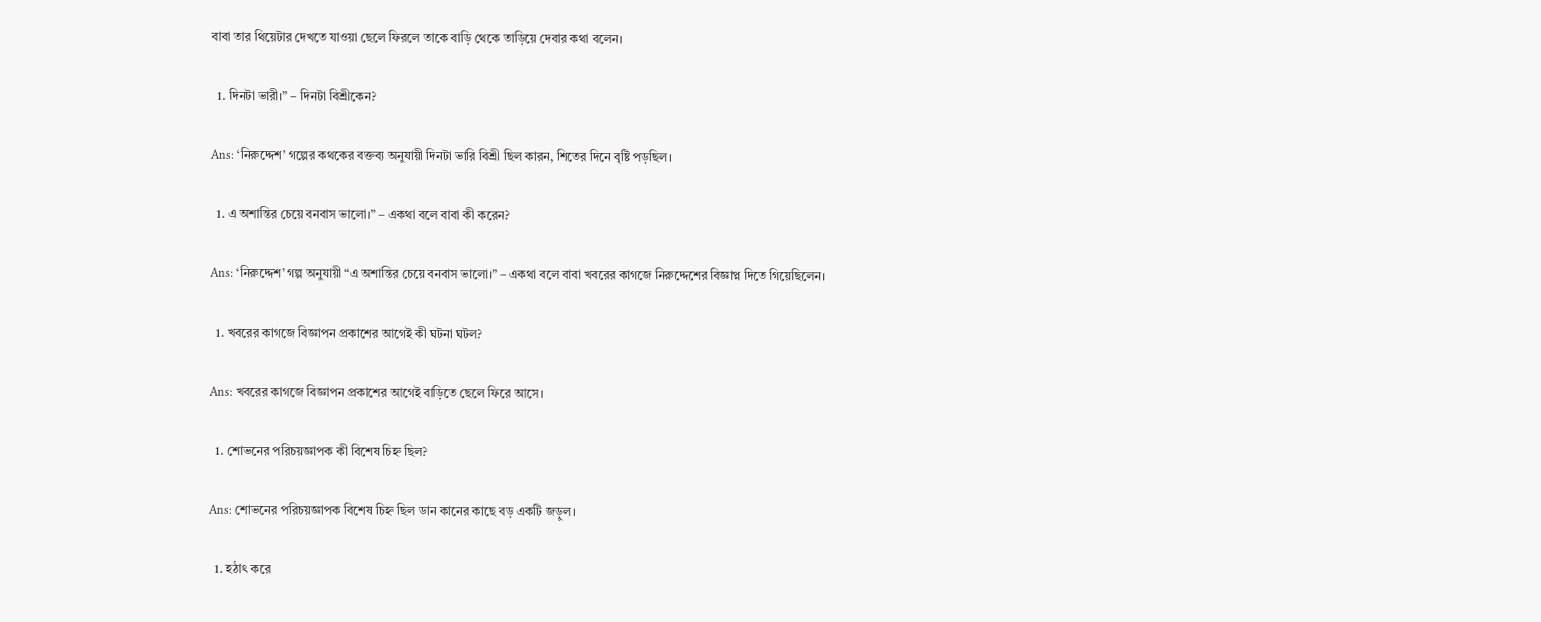বাবা তার থিয়েটার দেখতে যাওয়া ছেলে ফিরলে তাকে বাড়ি থেকে তাড়িয়ে দেবার কথা বলেন।

  1. দিনটা ভারী।” – দিনটা বিশ্রীকেন?

Ans: ‘নিরুদ্দেশ’ গল্পের কথকের বক্তব্য অনুযায়ী দিনটা ভারি বিশ্রী ছিল কারন, শিতের দিনে বৃষ্টি পড়ছিল।

  1. এ অশান্তির চেয়ে বনবাস ভালো।” – একথা বলে বাবা কী করেন?

Ans: ‘নিরুদ্দেশ’ গল্প অনুযায়ী “এ অশান্তির চেয়ে বনবাস ভালো।” – একথা বলে বাবা খবরের কাগজে নিরুদ্দেশের বিজ্ঞাপ্ন দিতে গিয়েছিলেন।

  1. খবরের কাগজে বিজ্ঞাপন প্রকাশের আগেই কী ঘটনা ঘটল?

Ans: খবরের কাগজে বিজ্ঞাপন প্রকাশের আগেই বাড়িতে ছেলে ফিরে আসে।

  1. শোভনের পরিচয়জ্ঞাপক কী বিশেষ চিহ্ন ছিল?

Ans: শোভনের পরিচয়জ্ঞাপক বিশেষ চিহ্ন ছিল ডান কানের কাছে বড় একটি জড়ুল।

  1. হঠাৎ করে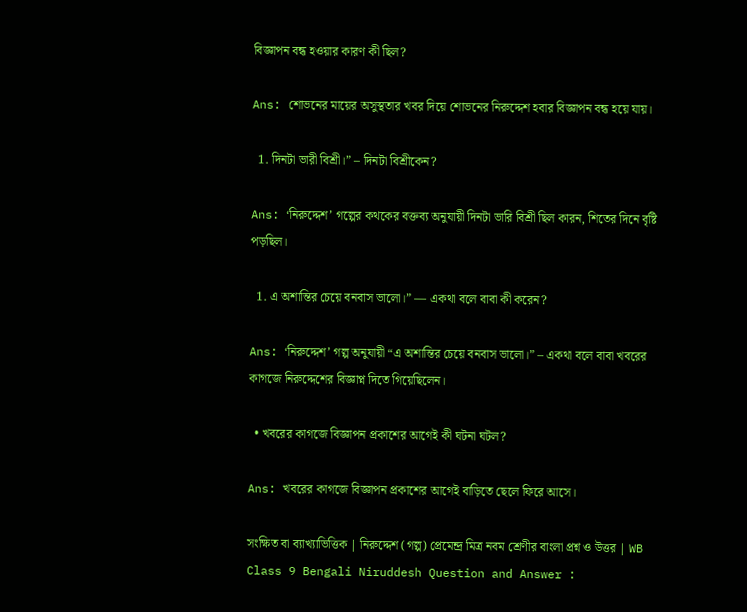বিজ্ঞাপন বন্ধ হওয়ার কারণ কী ছিল?

Ans: শোভনের মায়ের অসুস্থতার খবর দিয়ে শোভনের নিরুদ্দেশ হবার বিজ্ঞাপন বন্ধ হয়ে যায়।

  1. দিনটা ভারী বিশ্রী।” – দিনটা বিশ্রীকেন?

Ans: ‘নিরুদ্দেশ’ গল্পের কথকের বক্তব্য অনুযায়ী দিনটা ভারি বিশ্রী ছিল কারন, শিতের দিনে বৃষ্টি পড়ছিল।

  1. এ অশান্তির চেয়ে বনবাস ভালো।” — একথা বলে বাবা কী করেন?

Ans: ‘নিরুদ্দেশ’ গল্প অনুযায়ী “এ অশান্তির চেয়ে বনবাস ভালো।” – একথা বলে বাবা খবরের কাগজে নিরুদ্দেশের বিজ্ঞাপ্ন দিতে গিয়েছিলেন।

  • খবরের কাগজে বিজ্ঞাপন প্রকাশের আগেই কী ঘটনা ঘটল?

Ans: খবরের কাগজে বিজ্ঞাপন প্রকাশের আগেই বাড়িতে ছেলে ফিরে আসে।

সংক্ষিত বা ব্যাখ্যাভিত্তিক | নিরুদ্দেশ (গল্প) প্রেমেন্দ্র মিত্র নবম শ্রেণীর বাংলা প্রশ্ন ও উত্তর | WB Class 9 Bengali Niruddesh Question and Answer :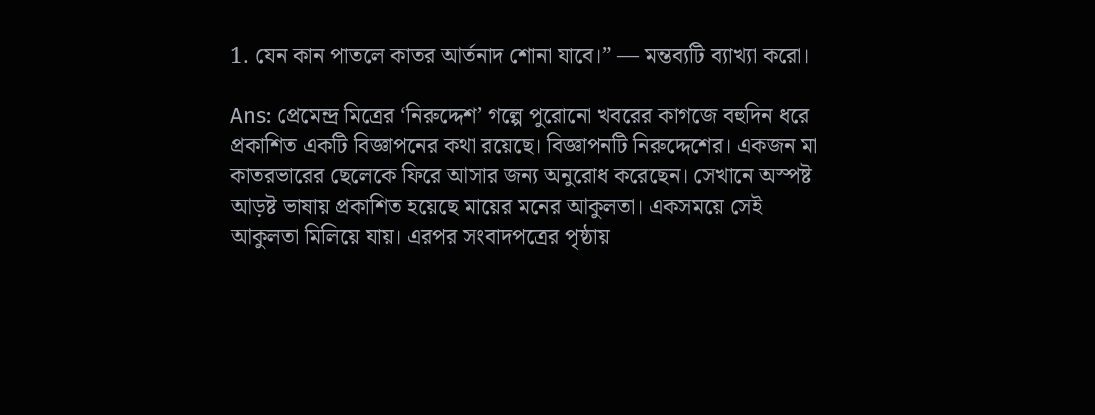1. যেন কান পাতলে কাতর আর্তনাদ শোনা যাবে।” — মন্তব্যটি ব্যাখ্যা করো।

Ans: প্রেমেন্দ্র মিত্রের ‘নিরুদ্দেশ’ গল্পে পুরোনো খবরের কাগজে বহুদিন ধরে প্রকাশিত একটি বিজ্ঞাপনের কথা রয়েছে। বিজ্ঞাপনটি নিরুদ্দেশের। একজন মা কাতরভারের ছেলেকে ফিরে আসার জন্য অনুরোধ করেছেন। সেখানে অস্পষ্ট আড়ষ্ট ভাষায় প্রকাশিত হয়েছে মায়ের মনের আকুলতা। একসময়ে সেই আকুলতা মিলিয়ে যায়। এরপর সংবাদপত্রের পৃষ্ঠায়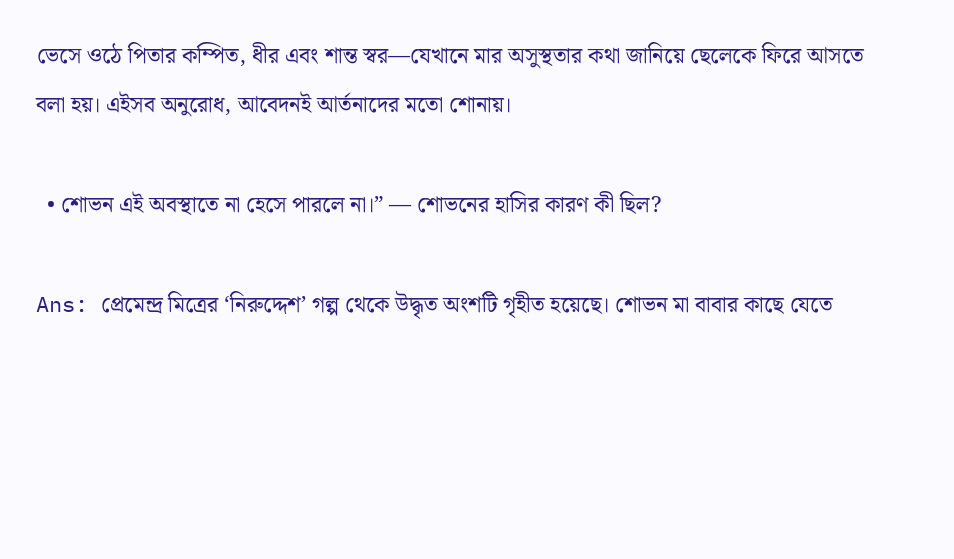ভেসে ওঠে পিতার কম্পিত, ধীর এবং শান্ত স্বর—যেখানে মার অসুস্থতার কথা জানিয়ে ছেলেকে ফিরে আসতে বলা হয়। এইসব অনুরোধ, আবেদনই আর্তনাদের মতো শোনায়।

  • শোভন এই অবস্থাতে না হেসে পারলে না।” — শোভনের হাসির কারণ কী ছিল?

Ans: প্রেমেন্দ্র মিত্রের ‘নিরুদ্দেশ’ গল্প থেকে উদ্ধৃত অংশটি গৃহীত হয়েছে। শোভন মা বাবার কাছে যেতে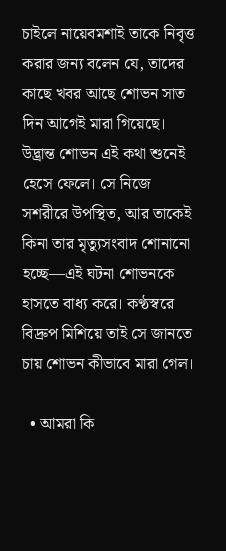চাইলে নায়েবমশাই তাকে নিবৃত্ত করার জন্য বলেন যে, তাদের কাছে খবর আছে শোভন সাত দিন আগেই মারা গিয়েছে। উদ্ভ্রান্ত শোভন এই কথা শুনেই হেসে ফেলে। সে নিজে সশরীরে উপস্থিত, আর তাকেই কিনা তার মৃত্যুসংবাদ শোনানো হচ্ছে—এই ঘটনা শোভনকে হাসতে বাধ্য করে। কণ্ঠস্বরে বিদ্রুপ মিশিয়ে তাই সে জানতে চায় শোভন কীভাবে মারা গেল।

  • আমরা কি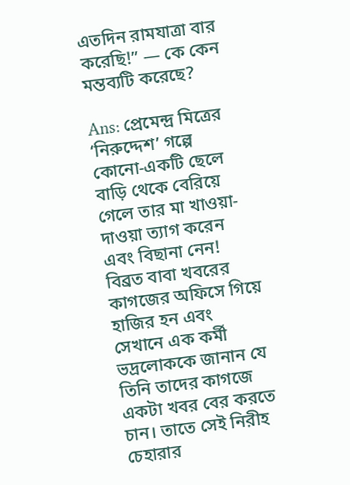এতদিন রামযাত্রা বার করেছি!” — কে কেন মন্তব্যটি করেছে?

Ans: প্রেমেন্দ্র মিত্রের ‘নিরুদ্দেশ’ গল্পে কোনো-একটি ছেলে বাড়ি থেকে বেরিয়ে গেলে তার মা খাওয়া-দাওয়া ত্যাগ করেন এবং বিছানা নেন! বিব্রত বাবা খবরের কাগজের অফিসে গিয়ে হাজির হন এবং সেখানে এক কর্মী ভদ্রলোককে জানান যে তিনি তাদের কাগজে একটা খবর বের করতে চান। তাতে সেই নিরীহ চেহারার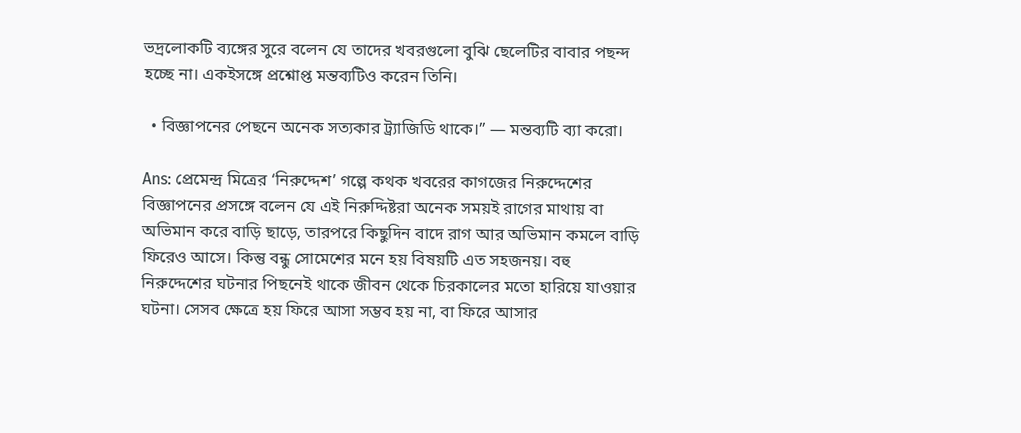ভদ্রলোকটি ব্যঙ্গের সুরে বলেন যে তাদের খবরগুলো বুঝি ছেলেটির বাবার পছন্দ হচ্ছে না। একইসঙ্গে প্রশ্নোপ্ত মন্তব্যটিও করেন তিনি।

  • বিজ্ঞাপনের পেছনে অনেক সত্যকার ট্র্যাজিডি থাকে।” — মন্তব্যটি ব্যা করো।

Ans: প্রেমেন্দ্র মিত্রের ‘নিরুদ্দেশ’ গল্পে কথক খবরের কাগজের নিরুদ্দেশের বিজ্ঞাপনের প্রসঙ্গে বলেন যে এই নিরুদ্দিষ্টরা অনেক সময়ই রাগের মাথায় বা অভিমান করে বাড়ি ছাড়ে, তারপরে কিছুদিন বাদে রাগ আর অভিমান কমলে বাড়ি ফিরেও আসে। কিন্তু বন্ধু সোমেশের মনে হয় বিষয়টি এত সহজনয়। বহু নিরুদ্দেশের ঘটনার পিছনেই থাকে জীবন থেকে চিরকালের মতো হারিয়ে যাওয়ার ঘটনা। সেসব ক্ষেত্রে হয় ফিরে আসা সম্ভব হয় না, বা ফিরে আসার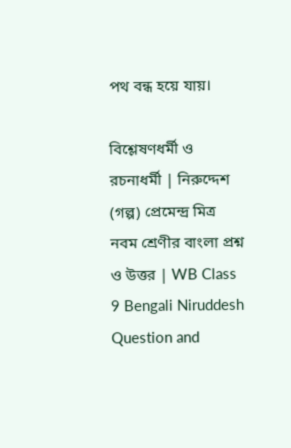পথ বন্ধ হয়ে যায়।

বিশ্লেষণধর্মী ও রচনাধর্মী | নিরুদ্দেশ (গল্প) প্রেমেন্দ্র মিত্র নবম শ্রেণীর বাংলা প্রশ্ন ও উত্তর | WB Class 9 Bengali Niruddesh Question and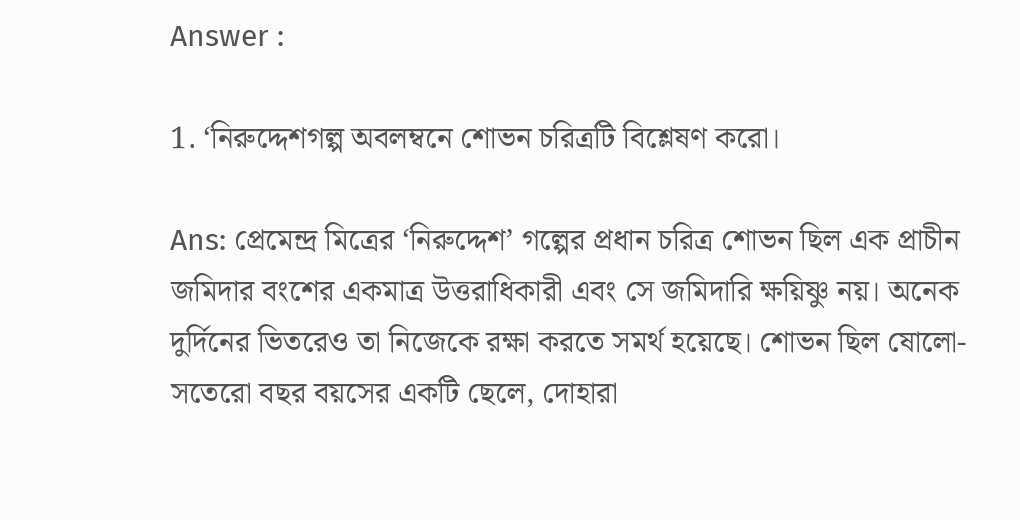Answer :

1. ‘নিরুদ্দেশগল্প অবলম্বনে শোভন চরিত্রটি বিশ্লেষণ করো।

Ans: প্রেমেন্দ্র মিত্রের ‘নিরুদ্দেশ’ গল্পের প্রধান চরিত্র শোভন ছিল এক প্রাচীন জমিদার বংশের একমাত্র উত্তরাধিকারী এবং সে জমিদারি ক্ষয়িষ্ণু নয়। অনেক দুর্দিনের ভিতরেও তা নিজেকে রক্ষা করতে সমর্থ হয়েছে। শোভন ছিল ষোলো-সতেরো বছর বয়সের একটি ছেলে, দোহারা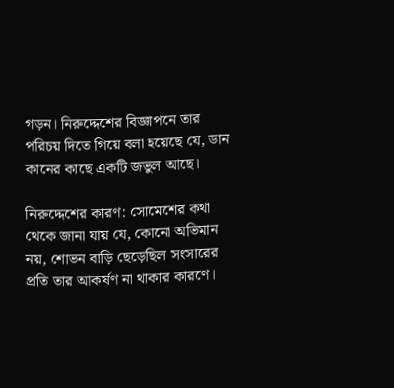গড়ন। নিরুদ্দেশের বিজ্ঞাপনে তার পরিচয় দিতে গিয়ে বলা হয়েছে যে, ডান কানের কাছে একটি জভুল আছে।

নিরুদ্দেশের কারণ: সোমেশের কথা থেকে জানা যায় যে, কোনো অভিমান নয়, শোভন বাড়ি ছেড়েছিল সংসারের প্রতি তার আকর্ষণ না থাকার কারণে।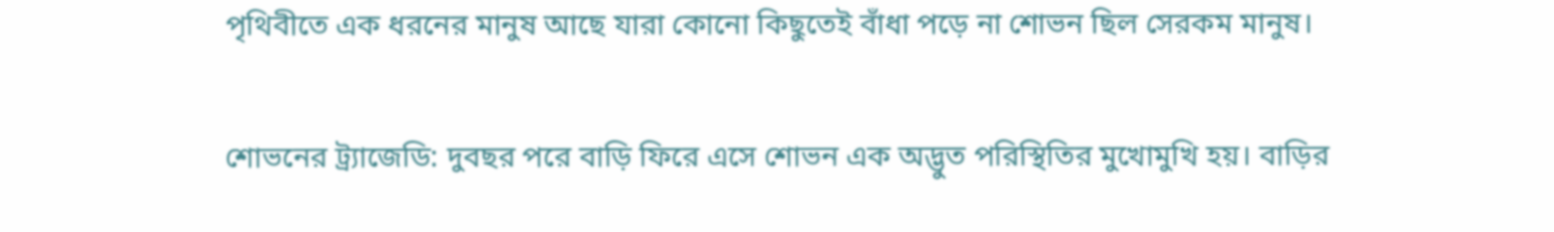পৃথিবীতে এক ধরনের মানুষ আছে যারা কোনো কিছুতেই বাঁধা পড়ে না শোভন ছিল সেরকম মানুষ।

শোভনের ট্র্যাজেডি: দুবছর পরে বাড়ি ফিরে এসে শোভন এক অদ্ভুত পরিস্থিতির মুখোমুখি হয়। বাড়ির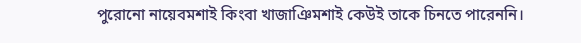পুরোনো নায়েবমশাই কিংবা খাজাঞিমশাই কেউই তাকে চিনতে পারেননি।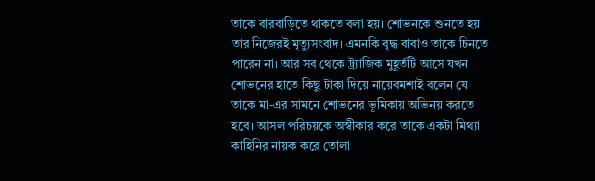তাকে বারবাড়িতে থাকতে বলা হয়। শোভনকে শুনতে হয় তার নিজেরই মৃত্যুসংবাদ। এমনকি বৃদ্ধ বাবাও তাকে চিনতে পারেন না। আর সব থেকে ট্র্যাজিক মুহূর্তটি আসে যখন শোভনের হাতে কিছু টাকা দিয়ে নায়েবমশাই বলেন যে তাকে মা-এর সামনে শোভনের ভূমিকায় অভিনয় করতে হবে। আসল পরিচয়কে অস্বীকার করে তাকে একটা মিথ্যা কাহিনির নায়ক করে তোলা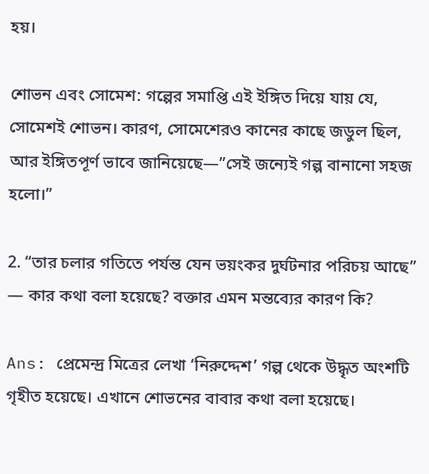হয়।

শোভন এবং সোমেশ: গল্পের সমাপ্তি এই ইঙ্গিত দিয়ে যায় যে, সোমেশই শোভন। কারণ, সোমেশেরও কানের কাছে জডুল ছিল, আর ইঙ্গিতপূর্ণ ভাবে জানিয়েছে—”সেই জন্যেই গল্প বানানো সহজ হলো।”

2. “তার চলার গতিতে পর্যন্ত যেন ভয়ংকর দুর্ঘটনার পরিচয় আছে” — কার কথা বলা হয়েছে? বক্তার এমন মন্তব্যের কারণ কি?

Ans: প্রেমেন্দ্র মিত্রের লেখা ‘নিরুদ্দেশ’ গল্প থেকে উদ্ধৃত অংশটি গৃহীত হয়েছে। এখানে শোভনের বাবার কথা বলা হয়েছে।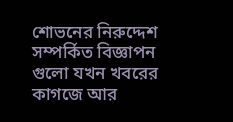শোভনের নিরুদ্দেশ সম্পর্কিত বিজ্ঞাপন গুলো যখন খবরের কাগজে আর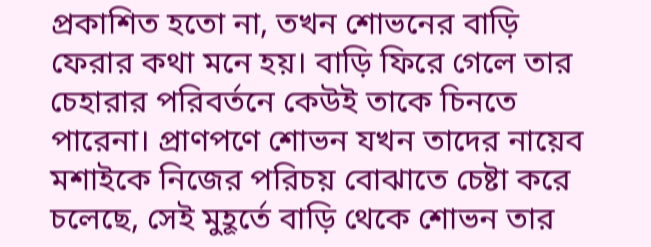প্রকাশিত হতো না, তখন শোভনের বাড়ি ফেরার কথা মনে হয়। বাড়ি ফিরে গেলে তার চেহারার পরিবর্তনে কেউই তাকে চিনতে পারেনা। প্রাণপণে শোভন যখন তাদের নায়েব মশাইকে নিজের পরিচয় বোঝাতে চেষ্টা করে চলেছে, সেই মুহূর্তে বাড়ি থেকে শোভন তার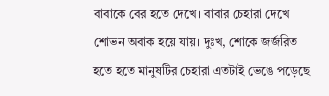বাবাকে বের হতে দেখে। বাবার চেহারা দেখে শোভন অবাক হয়ে যায়। দুঃখ, শোকে জর্জরিত হতে হতে মানুষটির চেহারা এতটাই ভেঙে পড়েছে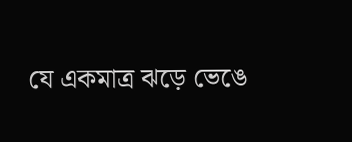যে একমাত্র ঝড়ে ভেঙে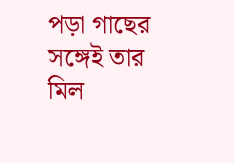পড়া গাছের সঙ্গেই তার মিল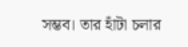সম্ভব। তার হাঁটা চলার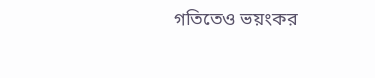গতিতেও ভয়ংকর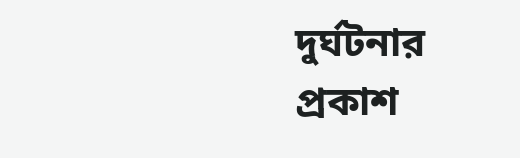দুর্ঘটনার প্রকাশ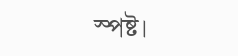স্পষ্ট।